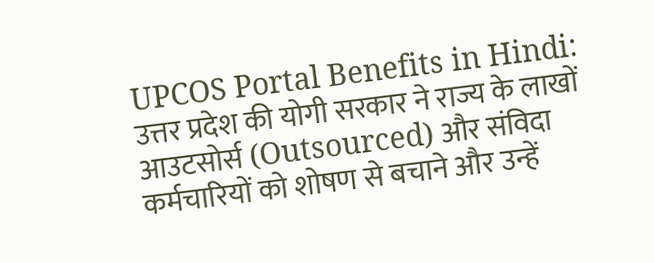UPCOS Portal Benefits in Hindi: उत्तर प्रदेश की योगी सरकार ने राज्य के लाखों आउटसोर्स (Outsourced) और संविदा कर्मचारियों को शोषण से बचाने और उन्हें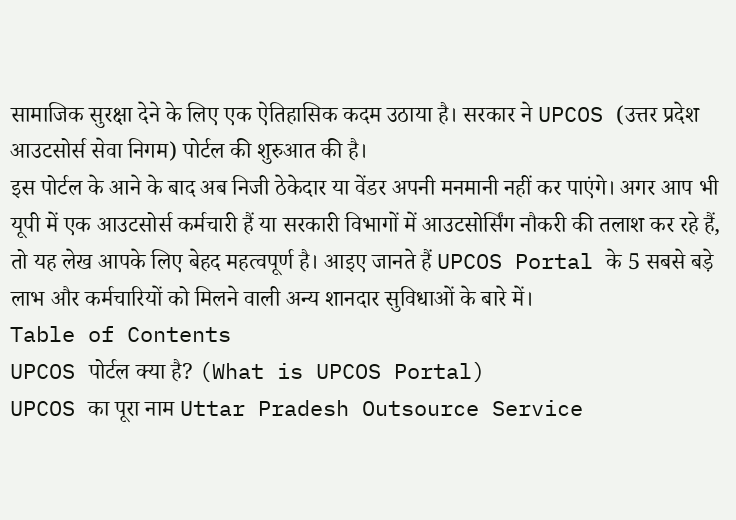सामाजिक सुरक्षा देने के लिए एक ऐतिहासिक कदम उठाया है। सरकार ने UPCOS (उत्तर प्रदेश आउटसोर्स सेवा निगम) पोर्टल की शुरुआत की है।
इस पोर्टल के आने के बाद अब निजी ठेकेदार या वेंडर अपनी मनमानी नहीं कर पाएंगे। अगर आप भी यूपी में एक आउटसोर्स कर्मचारी हैं या सरकारी विभागों में आउटसोर्सिंग नौकरी की तलाश कर रहे हैं, तो यह लेख आपके लिए बेहद महत्वपूर्ण है। आइए जानते हैं UPCOS Portal के 5 सबसे बड़े लाभ और कर्मचारियों को मिलने वाली अन्य शानदार सुविधाओं के बारे में।
Table of Contents
UPCOS पोर्टल क्या है? (What is UPCOS Portal)
UPCOS का पूरा नाम Uttar Pradesh Outsource Service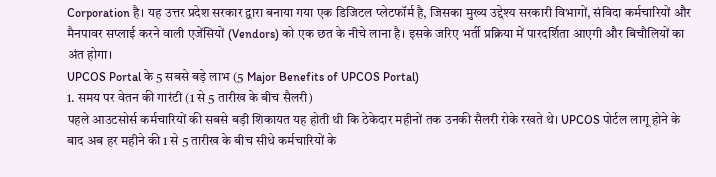Corporation है। यह उत्तर प्रदेश सरकार द्वारा बनाया गया एक डिजिटल प्लेटफॉर्म है, जिसका मुख्य उद्देश्य सरकारी विभागों, संविदा कर्मचारियों और मैनपावर सप्लाई करने वाली एजेंसियों (Vendors) को एक छत के नीचे लाना है। इसके जरिए भर्ती प्रक्रिया में पारदर्शिता आएगी और बिचौलियों का अंत होगा।
UPCOS Portal के 5 सबसे बड़े लाभ (5 Major Benefits of UPCOS Portal)
1. समय पर वेतन की गारंटी (1 से 5 तारीख के बीच सैलरी)
पहले आउटसोर्स कर्मचारियों की सबसे बड़ी शिकायत यह होती थी कि ठेकेदार महीनों तक उनकी सैलरी रोके रखते थे। UPCOS पोर्टल लागू होने के बाद अब हर महीने की 1 से 5 तारीख के बीच सीधे कर्मचारियों के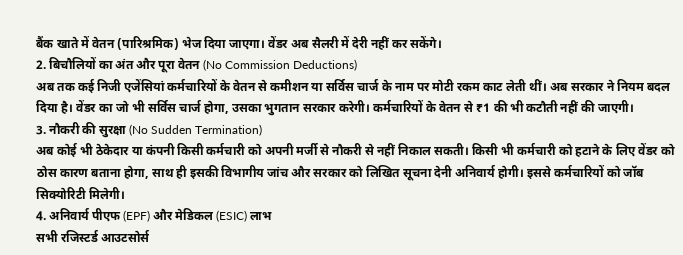बैंक खाते में वेतन (पारिश्रमिक) भेज दिया जाएगा। वेंडर अब सैलरी में देरी नहीं कर सकेंगे।
2. बिचौलियों का अंत और पूरा वेतन (No Commission Deductions)
अब तक कई निजी एजेंसियां कर्मचारियों के वेतन से कमीशन या सर्विस चार्ज के नाम पर मोटी रकम काट लेती थीं। अब सरकार ने नियम बदल दिया है। वेंडर का जो भी सर्विस चार्ज होगा, उसका भुगतान सरकार करेगी। कर्मचारियों के वेतन से ₹1 की भी कटौती नहीं की जाएगी।
3. नौकरी की सुरक्षा (No Sudden Termination)
अब कोई भी ठेकेदार या कंपनी किसी कर्मचारी को अपनी मर्जी से नौकरी से नहीं निकाल सकती। किसी भी कर्मचारी को हटाने के लिए वेंडर को ठोस कारण बताना होगा, साथ ही इसकी विभागीय जांच और सरकार को लिखित सूचना देनी अनिवार्य होगी। इससे कर्मचारियों को जॉब सिक्योरिटी मिलेगी।
4. अनिवार्य पीएफ (EPF) और मेडिकल (ESIC) लाभ
सभी रजिस्टर्ड आउटसोर्स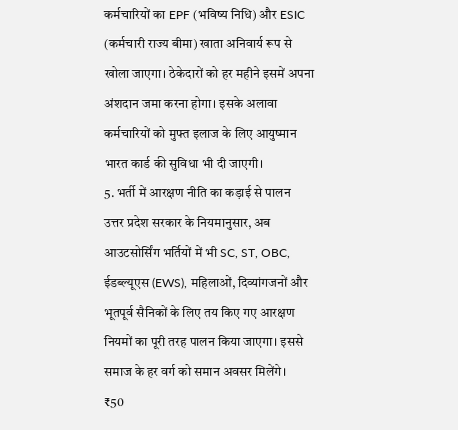कर्मचारियों का EPF (भविष्य निधि) और ESIC (कर्मचारी राज्य बीमा) खाता अनिवार्य रूप से खोला जाएगा। ठेकेदारों को हर महीने इसमें अपना अंशदान जमा करना होगा। इसके अलावा कर्मचारियों को मुफ्त इलाज के लिए आयुष्मान भारत कार्ड की सुविधा भी दी जाएगी।
5. भर्ती में आरक्षण नीति का कड़ाई से पालन
उत्तर प्रदेश सरकार के नियमानुसार, अब आउटसोर्सिंग भर्तियों में भी SC, ST, OBC, ईडब्ल्यूएस (EWS), महिलाओं, दिव्यांगजनों और भूतपूर्व सैनिकों के लिए तय किए गए आरक्षण नियमों का पूरी तरह पालन किया जाएगा। इससे समाज के हर वर्ग को समान अवसर मिलेंगे।
₹50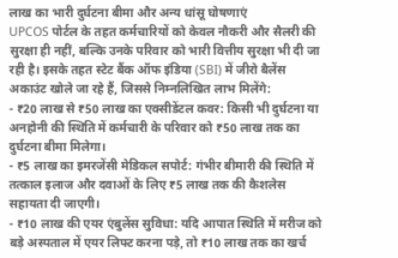लाख का भारी दुर्घटना बीमा और अन्य धांसू घोषणाएं
UPCOS पोर्टल के तहत कर्मचारियों को केवल नौकरी और सैलरी की सुरक्षा ही नहीं, बल्कि उनके परिवार को भारी वित्तीय सुरक्षा भी दी जा रही है। इसके तहत स्टेट बैंक ऑफ इंडिया (SBI) में जीरो बैलेंस अकाउंट खोले जा रहे हैं, जिससे निम्नलिखित लाभ मिलेंगे:
- ₹20 लाख से ₹50 लाख का एक्सीडेंटल कवर: किसी भी दुर्घटना या अनहोनी की स्थिति में कर्मचारी के परिवार को ₹50 लाख तक का दुर्घटना बीमा मिलेगा।
- ₹5 लाख का इमरजेंसी मेडिकल सपोर्ट: गंभीर बीमारी की स्थिति में तत्काल इलाज और दवाओं के लिए ₹5 लाख तक की कैशलेस सहायता दी जाएगी।
- ₹10 लाख की एयर एंबुलेंस सुविधा: यदि आपात स्थिति में मरीज को बड़े अस्पताल में एयर लिफ्ट करना पड़े, तो ₹10 लाख तक का खर्च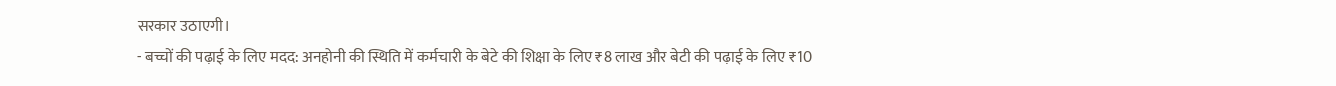सरकार उठाएगी।
- बच्चों की पढ़ाई के लिए मदद: अनहोनी की स्थिति में कर्मचारी के बेटे की शिक्षा के लिए ₹8 लाख और बेटी की पढ़ाई के लिए ₹10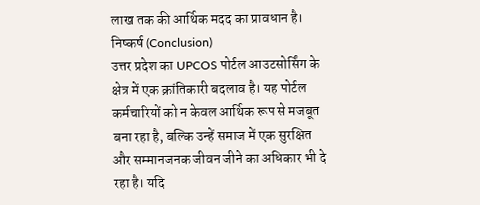लाख तक की आर्थिक मदद का प्रावधान है।
निष्कर्ष (Conclusion)
उत्तर प्रदेश का UPCOS पोर्टल आउटसोर्सिंग के क्षेत्र में एक क्रांतिकारी बदलाव है। यह पोर्टल कर्मचारियों को न केवल आर्थिक रूप से मजबूत बना रहा है, बल्कि उन्हें समाज में एक सुरक्षित और सम्मानजनक जीवन जीने का अधिकार भी दे रहा है। यदि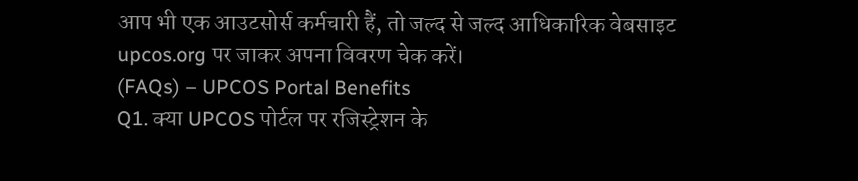आप भी एक आउटसोर्स कर्मचारी हैं, तो जल्द से जल्द आधिकारिक वेबसाइट upcos.org पर जाकर अपना विवरण चेक करें।
(FAQs) – UPCOS Portal Benefits
Q1. क्या UPCOS पोर्टल पर रजिस्ट्रेशन के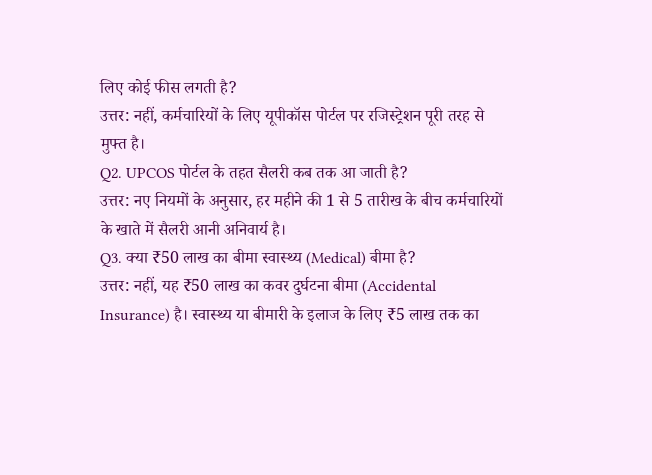लिए कोई फीस लगती है?
उत्तर: नहीं, कर्मचारियों के लिए यूपीकॉस पोर्टल पर रजिस्ट्रेशन पूरी तरह से मुफ्त है।
Q2. UPCOS पोर्टल के तहत सैलरी कब तक आ जाती है?
उत्तर: नए नियमों के अनुसार, हर महीने की 1 से 5 तारीख के बीच कर्मचारियों के खाते में सैलरी आनी अनिवार्य है।
Q3. क्या ₹50 लाख का बीमा स्वास्थ्य (Medical) बीमा है?
उत्तर: नहीं, यह ₹50 लाख का कवर दुर्घटना बीमा (Accidental Insurance) है। स्वास्थ्य या बीमारी के इलाज के लिए ₹5 लाख तक का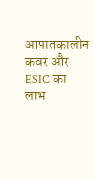आपातकालीन कवर और ESIC का लाभ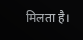मिलता है।